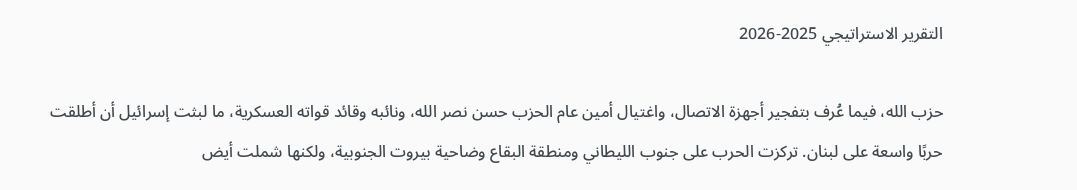التقرير الاستراتيجي 2025-2026

حزب الله، فيما عُرف بتفجير أجهزة الاتصال، واغتيال أمين عام الحزب حسن نصر الله، ونائبه وقائد قواته العسكرية، ما لبثت إسرائيل أن أطلقت حربًا واسعة على لبنان. تركزت الحرب على جنوب الليطاني ومنطقة البقاع وضاحية بيروت الجنوبية، ولكنها شملت أيض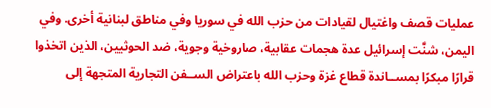عمليات قصف واغتيال لقيادات من حزب الله في سوريا وفي مناطق لبنانية أخرى. وفي اليمن، شنَّت إسرائيل عدة هجمات عقابية، صاروخية وجوية، ضد الحوثيين، الذين اتخذوا قرارًا مبكرًا بمســاندة قطاع غزة وحزب الله باعتراض الســفن التجارية المتجهة إلى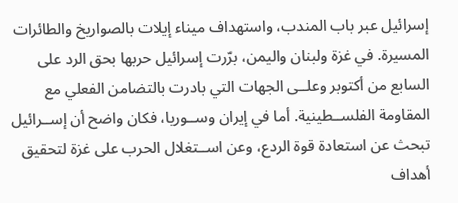إسرائيل عبر باب المندب، واستهداف ميناء إيلات بالصواريخ والطائرات المسيرة. في غزة ولبنان واليمن، برّرت إسرائيل حربها بحق الرد على السابع من أكتوبر وعلــى الجهات التي بادرت بالتضامن الفعلي مع المقاومة الفلســطينية. أما في إيران وســوريا، فكان واضح أن إســرائيل تبحث عن استعادة قوة الردع، وعن اســتغلال الحرب على غزة لتحقيق أهداف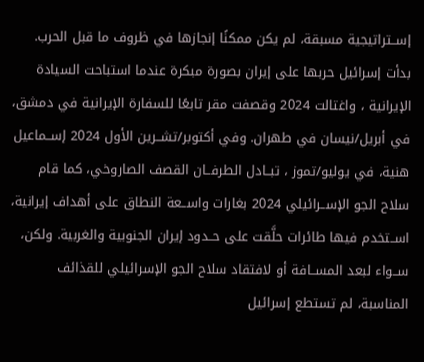إســتراتيجية مسبقة، لم يكن ممكنًا إنجازها في ظروف ما قبل الحرب. بدأت إسرائيل حربها على إيران بصورة مبكرة عندما استباحت السيادة الإيرانية ، واغتالت 2024 وقصفت مقر تابعًا للسفارة الإيرانية في دمشق، في أبريل/نيسان في طهران. وفي أكتوبر/تشــرين الأول 2024 إســماعيل هنية، في يوليو/تموز ، تبــادل الطرفــان القصف الصاروخي، كما قام سلاح الجو الإســرائيلي 2024 بغارات واســعة النطاق على أهداف إيرانية، اســتخدم فيها طائرات حلَّقت على حــدود إيران الجنوبية والغربية. ولكن، ســواء لبعد المســافة أو لافتقاد سلاح الجو الإسرائيلي للقذائف المناسبة، لم تستطع إسرائيل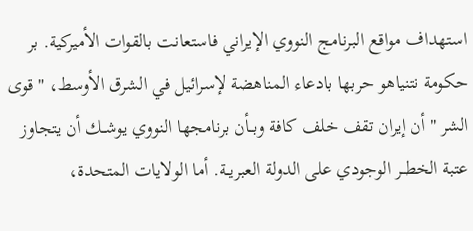استهداف مواقع البرنامج النووي الإيراني فاستعانت بالقوات الأميركية. بر حكومة نتنياهو حربها بادعاء المناهضة لإسرائيل في الشرق الأوسط، " قوى الشر " أن إيران تقف خلف كافة وبــأن برنامجها النووي يوشــك أن يتجاوز عتبة الخطــر الوجودي على الدولة العبريــة. أما الولايات المتحدة،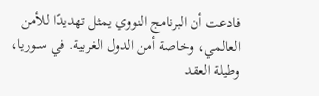فادعت أن البرنامج النووي يمثل تهديدًا للأمن العالمي، وخاصة أمن الدول الغربية. في ســوريا، وطيلة العقد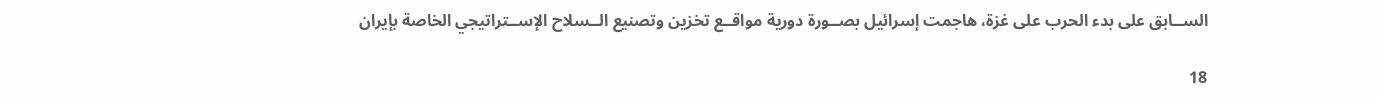الســابق على بدء الحرب على غزة، هاجمت إسرائيل بصــورة دورية مواقــع تخزين وتصنيع الــسلاح الإســتراتيجي الخاصة بإيران

18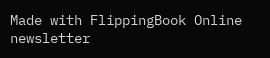Made with FlippingBook Online newsletter